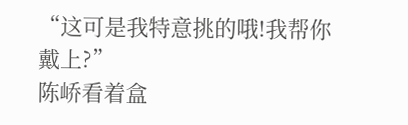“这可是我特意挑的哦!我帮你戴上?”
陈峤看着盒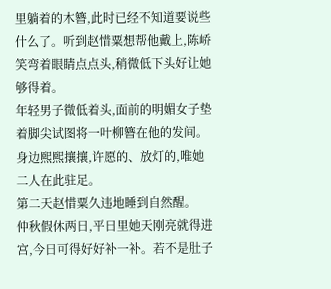里躺着的木簪,此时已经不知道要说些什么了。听到赵惜粟想帮他戴上,陈峤笑弯着眼睛点点头,稍微低下头好让她够得着。
年轻男子微低着头,面前的明媚女子垫着脚尖试图将一叶柳簪在他的发间。
身边熙熙攘攘,许愿的、放灯的,唯她二人在此驻足。
第二天赵惜粟久违地睡到自然醒。
仲秋假休两日,平日里她天刚亮就得进宫,今日可得好好补一补。若不是肚子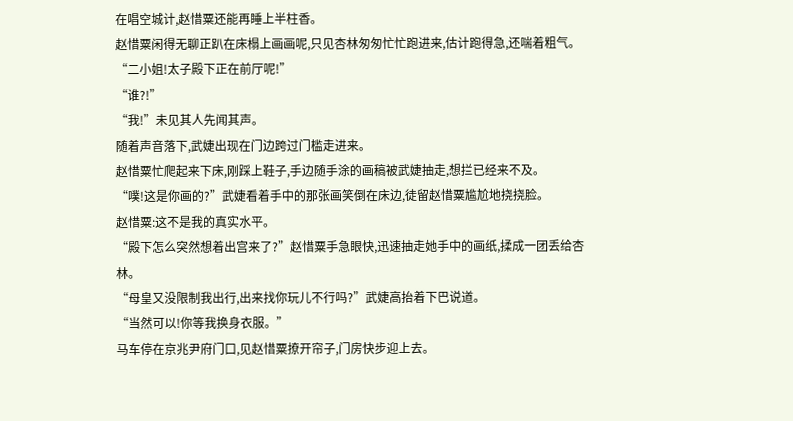在唱空城计,赵惜粟还能再睡上半柱香。
赵惜粟闲得无聊正趴在床榻上画画呢,只见杏林匆匆忙忙跑进来,估计跑得急,还喘着粗气。
“二小姐!太子殿下正在前厅呢!”
“谁?!”
“我!”未见其人先闻其声。
随着声音落下,武婕出现在门边跨过门槛走进来。
赵惜粟忙爬起来下床,刚踩上鞋子,手边随手涂的画稿被武婕抽走,想拦已经来不及。
“噗!这是你画的?”武婕看着手中的那张画笑倒在床边,徒留赵惜粟尴尬地挠挠脸。
赵惜粟:这不是我的真实水平。
“殿下怎么突然想着出宫来了?”赵惜粟手急眼快,迅速抽走她手中的画纸,揉成一团丢给杏林。
“母皇又没限制我出行,出来找你玩儿不行吗?”武婕高抬着下巴说道。
“当然可以!你等我换身衣服。”
马车停在京兆尹府门口,见赵惜粟撩开帘子,门房快步迎上去。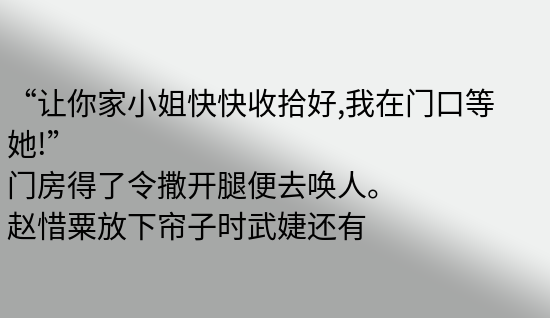“让你家小姐快快收拾好,我在门口等她!”
门房得了令撒开腿便去唤人。
赵惜粟放下帘子时武婕还有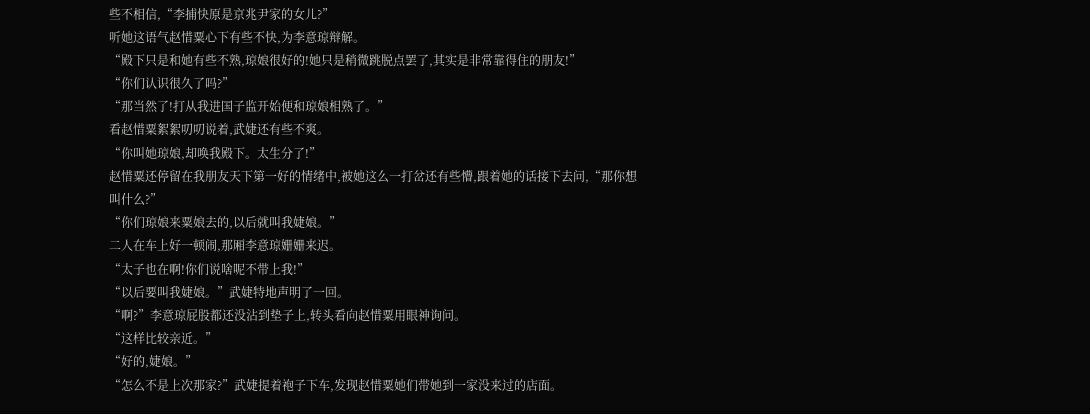些不相信,“李捕快原是京兆尹家的女儿?”
听她这语气赵惜粟心下有些不快,为李意琼辩解。
“殿下只是和她有些不熟,琼娘很好的!她只是稍微跳脱点罢了,其实是非常靠得住的朋友!”
“你们认识很久了吗?”
“那当然了!打从我进国子监开始便和琼娘相熟了。”
看赵惜粟絮絮叨叨说着,武婕还有些不爽。
“你叫她琼娘,却唤我殿下。太生分了!”
赵惜粟还停留在我朋友天下第一好的情绪中,被她这么一打岔还有些懵,跟着她的话接下去问,“那你想叫什么?”
“你们琼娘来粟娘去的,以后就叫我婕娘。”
二人在车上好一顿闹,那厢李意琼姗姗来迟。
“太子也在啊!你们说啥呢不带上我!”
“以后要叫我婕娘。”武婕特地声明了一回。
“啊?”李意琼屁股都还没沾到垫子上,转头看向赵惜粟用眼神询问。
“这样比较亲近。”
“好的,婕娘。”
“怎么不是上次那家?”武婕提着袍子下车,发现赵惜粟她们带她到一家没来过的店面。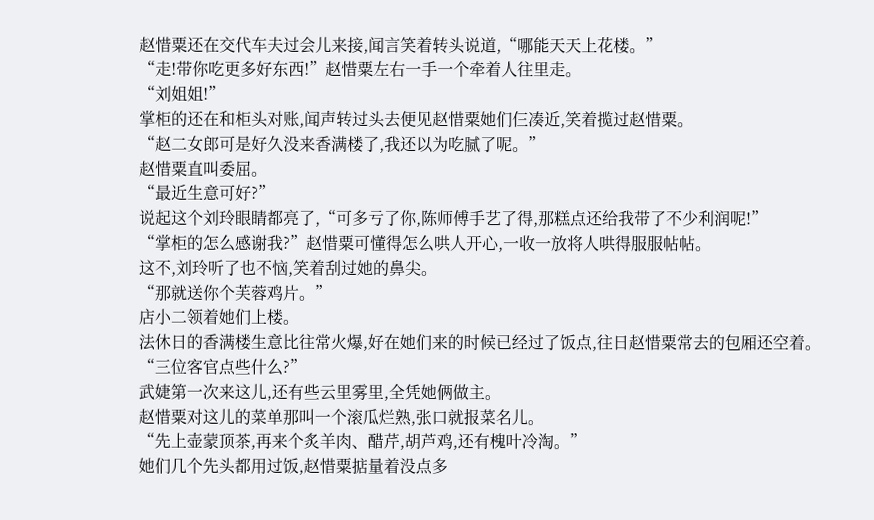赵惜粟还在交代车夫过会儿来接,闻言笑着转头说道,“哪能天天上花楼。”
“走!带你吃更多好东西!”赵惜粟左右一手一个牵着人往里走。
“刘姐姐!”
掌柜的还在和柜头对账,闻声转过头去便见赵惜粟她们仨凑近,笑着揽过赵惜粟。
“赵二女郎可是好久没来香满楼了,我还以为吃腻了呢。”
赵惜粟直叫委屈。
“最近生意可好?”
说起这个刘玲眼睛都亮了,“可多亏了你,陈师傅手艺了得,那糕点还给我带了不少利润呢!”
“掌柜的怎么感谢我?”赵惜粟可懂得怎么哄人开心,一收一放将人哄得服服帖帖。
这不,刘玲听了也不恼,笑着刮过她的鼻尖。
“那就送你个芙蓉鸡片。”
店小二领着她们上楼。
法休日的香满楼生意比往常火爆,好在她们来的时候已经过了饭点,往日赵惜粟常去的包厢还空着。
“三位客官点些什么?”
武婕第一次来这儿,还有些云里雾里,全凭她俩做主。
赵惜粟对这儿的菜单那叫一个滚瓜烂熟,张口就报菜名儿。
“先上壶蒙顶茶,再来个炙羊肉、醋芹,胡芦鸡,还有槐叶冷淘。”
她们几个先头都用过饭,赵惜粟掂量着没点多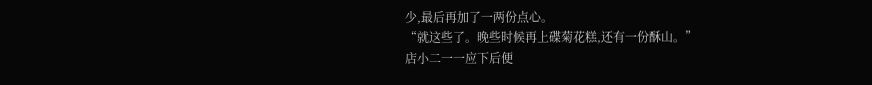少,最后再加了一两份点心。
“就这些了。晚些时候再上碟菊花糕,还有一份酥山。”
店小二一一应下后便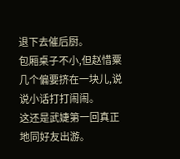退下去催后厨。
包厢桌子不小,但赵惜粟几个偏要挤在一块儿,说说小话打打闹闹。
这还是武婕第一回真正地同好友出游。